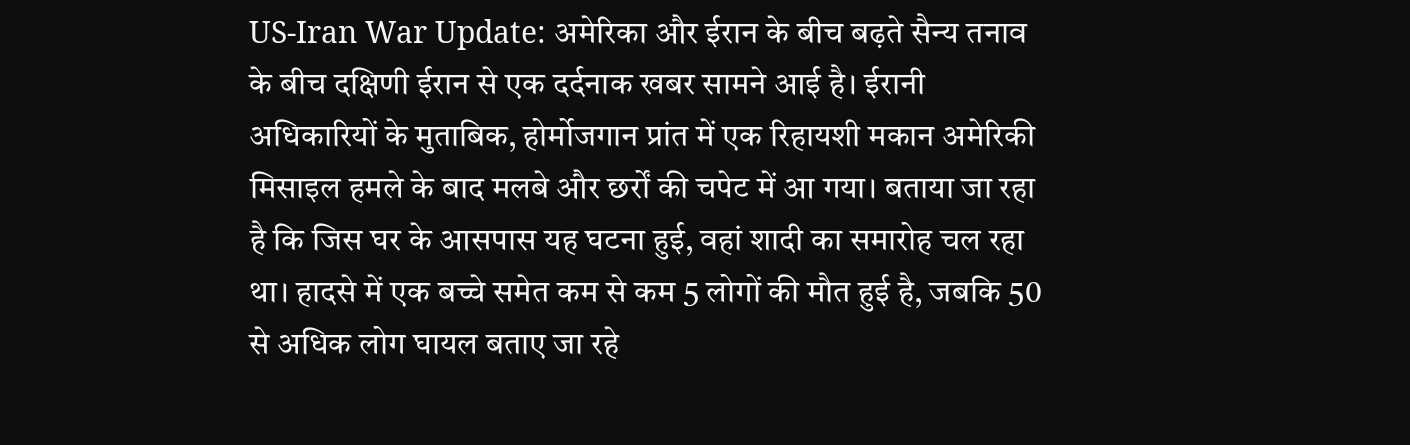US-Iran War Update: अमेरिका और ईरान के बीच बढ़ते सैन्य तनाव के बीच दक्षिणी ईरान से एक दर्दनाक खबर सामने आई है। ईरानी अधिकारियों के मुताबिक, होर्मोजगान प्रांत में एक रिहायशी मकान अमेरिकी मिसाइल हमले के बाद मलबे और छर्रों की चपेट में आ गया। बताया जा रहा है कि जिस घर के आसपास यह घटना हुई, वहां शादी का समारोह चल रहा था। हादसे में एक बच्चे समेत कम से कम 5 लोगों की मौत हुई है, जबकि 50 से अधिक लोग घायल बताए जा रहे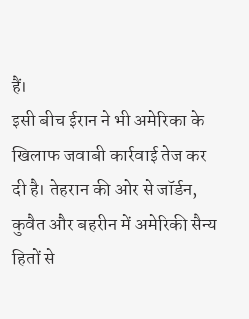हैं।
इसी बीच ईरान ने भी अमेरिका के खिलाफ जवाबी कार्रवाई तेज कर दी है। तेहरान की ओर से जॉर्डन, कुवैत और बहरीन में अमेरिकी सैन्य हितों से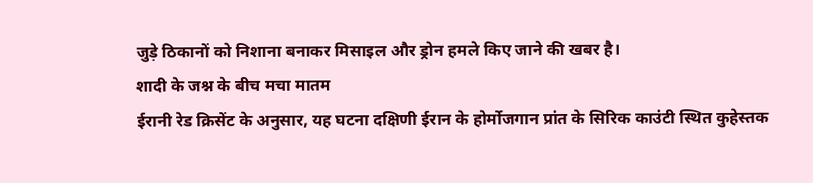जुड़े ठिकानों को निशाना बनाकर मिसाइल और ड्रोन हमले किए जाने की खबर है।
शादी के जश्न के बीच मचा मातम
ईरानी रेड क्रिसेंट के अनुसार, यह घटना दक्षिणी ईरान के होर्मोजगान प्रांत के सिरिक काउंटी स्थित कुहेस्तक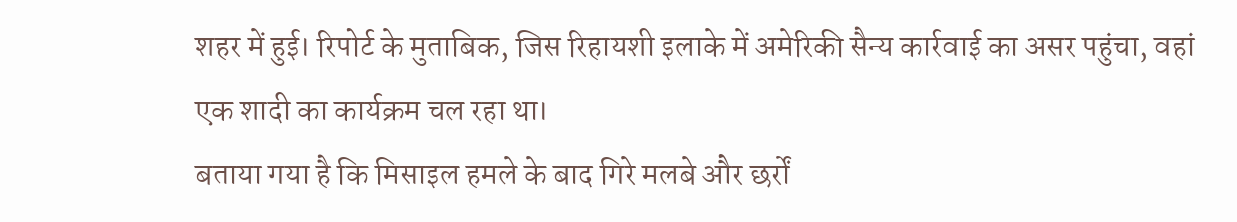शहर में हुई। रिपोर्ट के मुताबिक, जिस रिहायशी इलाके में अमेरिकी सैन्य कार्रवाई का असर पहुंचा, वहां एक शादी का कार्यक्रम चल रहा था।
बताया गया है कि मिसाइल हमले के बाद गिरे मलबे और छर्रों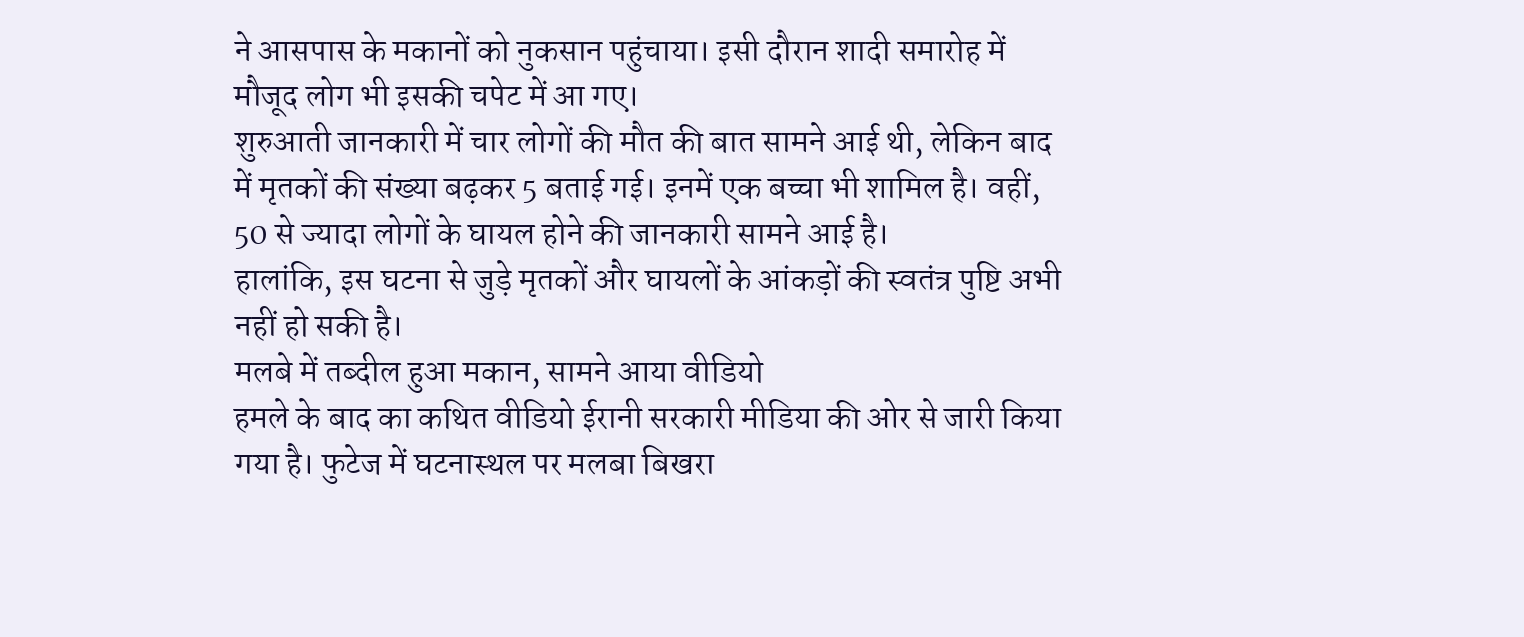ने आसपास के मकानों को नुकसान पहुंचाया। इसी दौरान शादी समारोह में मौजूद लोग भी इसकी चपेट में आ गए।
शुरुआती जानकारी में चार लोगों की मौत की बात सामने आई थी, लेकिन बाद में मृतकों की संख्या बढ़कर 5 बताई गई। इनमें एक बच्चा भी शामिल है। वहीं, 50 से ज्यादा लोगों के घायल होने की जानकारी सामने आई है।
हालांकि, इस घटना से जुड़े मृतकों और घायलों के आंकड़ों की स्वतंत्र पुष्टि अभी नहीं हो सकी है।
मलबे में तब्दील हुआ मकान, सामने आया वीडियो
हमले के बाद का कथित वीडियो ईरानी सरकारी मीडिया की ओर से जारी किया गया है। फुटेज में घटनास्थल पर मलबा बिखरा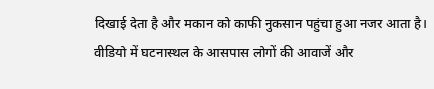दिखाई देता है और मकान को काफी नुकसान पहुंचा हुआ नजर आता है।
वीडियो में घटनास्थल के आसपास लोगों की आवाजें और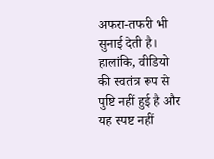अफरा-तफरी भी सुनाई देती है। हालांकि, वीडियो की स्वतंत्र रूप से पुष्टि नहीं हुई है और यह स्पष्ट नहीं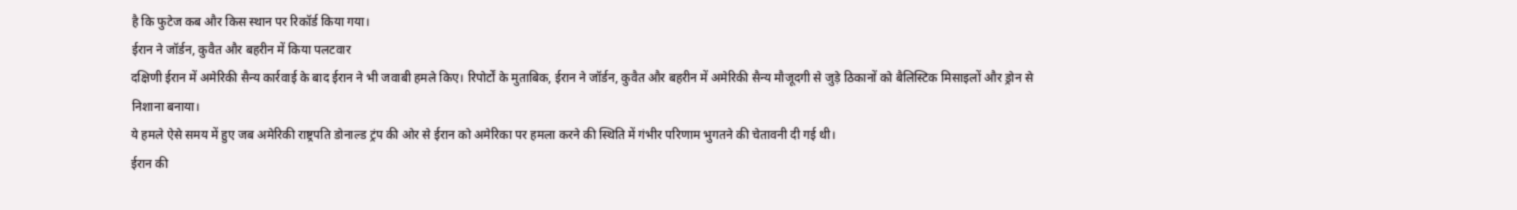है कि फुटेज कब और किस स्थान पर रिकॉर्ड किया गया।
ईरान ने जॉर्डन, कुवैत और बहरीन में किया पलटवार
दक्षिणी ईरान में अमेरिकी सैन्य कार्रवाई के बाद ईरान ने भी जवाबी हमले किए। रिपोर्टों के मुताबिक, ईरान ने जॉर्डन, कुवैत और बहरीन में अमेरिकी सैन्य मौजूदगी से जुड़े ठिकानों को बैलिस्टिक मिसाइलों और ड्रोन से निशाना बनाया।
ये हमले ऐसे समय में हुए जब अमेरिकी राष्ट्रपति डोनाल्ड ट्रंप की ओर से ईरान को अमेरिका पर हमला करने की स्थिति में गंभीर परिणाम भुगतने की चेतावनी दी गई थी।
ईरान की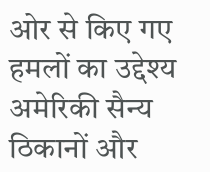ओर से किए गए हमलों का उद्देश्य अमेरिकी सैन्य ठिकानों और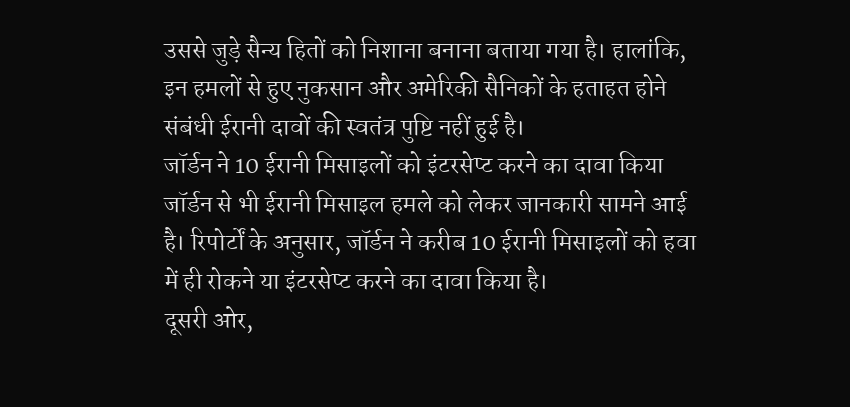उससे जुड़े सैन्य हितों को निशाना बनाना बताया गया है। हालांकि, इन हमलों से हुए नुकसान और अमेरिकी सैनिकों के हताहत होने संबंधी ईरानी दावों की स्वतंत्र पुष्टि नहीं हुई है।
जॉर्डन ने 10 ईरानी मिसाइलों को इंटरसेप्ट करने का दावा किया
जॉर्डन से भी ईरानी मिसाइल हमले को लेकर जानकारी सामने आई है। रिपोर्टों के अनुसार, जॉर्डन ने करीब 10 ईरानी मिसाइलों को हवा में ही रोकने या इंटरसेप्ट करने का दावा किया है।
दूसरी ओर,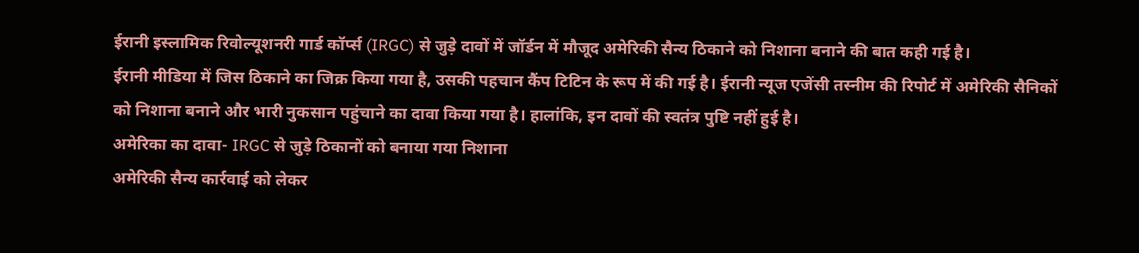ईरानी इस्लामिक रिवोल्यूशनरी गार्ड कॉर्प्स (IRGC) से जुड़े दावों में जॉर्डन में मौजूद अमेरिकी सैन्य ठिकाने को निशाना बनाने की बात कही गई है।
ईरानी मीडिया में जिस ठिकाने का जिक्र किया गया है, उसकी पहचान कैंप टिटिन के रूप में की गई है। ईरानी न्यूज एजेंसी तस्नीम की रिपोर्ट में अमेरिकी सैनिकों को निशाना बनाने और भारी नुकसान पहुंचाने का दावा किया गया है। हालांकि, इन दावों की स्वतंत्र पुष्टि नहीं हुई है।
अमेरिका का दावा- IRGC से जुड़े ठिकानों को बनाया गया निशाना
अमेरिकी सैन्य कार्रवाई को लेकर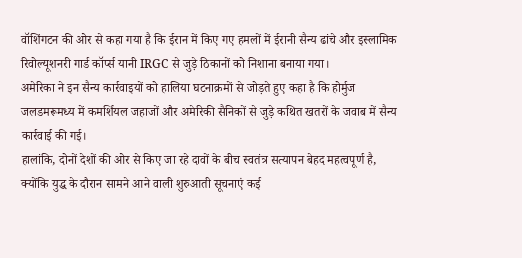वॉशिंगटन की ओर से कहा गया है कि ईरान में किए गए हमलों में ईरानी सैन्य ढांचे और इस्लामिक रिवोल्यूशनरी गार्ड कॉर्प्स यानी IRGC से जुड़े ठिकानों को निशाना बनाया गया।
अमेरिका ने इन सैन्य कार्रवाइयों को हालिया घटनाक्रमों से जोड़ते हुए कहा है कि होर्मुज जलडमरूमध्य में कमर्शियल जहाजों और अमेरिकी सैनिकों से जुड़े कथित खतरों के जवाब में सैन्य कार्रवाई की गई।
हालांकि, दोनों देशों की ओर से किए जा रहे दावों के बीच स्वतंत्र सत्यापन बेहद महत्वपूर्ण है, क्योंकि युद्ध के दौरान सामने आने वाली शुरुआती सूचनाएं कई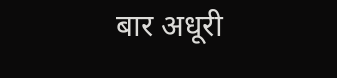बार अधूरी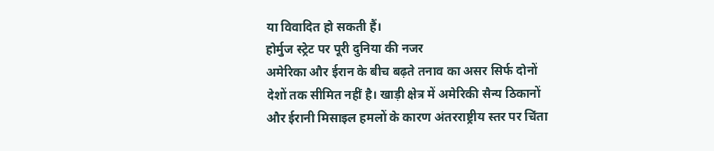या विवादित हो सकती हैं।
होर्मुज स्ट्रेट पर पूरी दुनिया की नजर
अमेरिका और ईरान के बीच बढ़ते तनाव का असर सिर्फ दोनों देशों तक सीमित नहीं है। खाड़ी क्षेत्र में अमेरिकी सैन्य ठिकानों और ईरानी मिसाइल हमलों के कारण अंतरराष्ट्रीय स्तर पर चिंता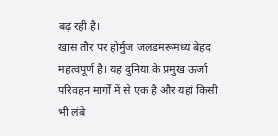बढ़ रही है।
खास तौर पर होर्मुज जलडमरूमध्य बेहद महत्वपूर्ण है। यह दुनिया के प्रमुख ऊर्जा परिवहन मार्गों में से एक है और यहां किसी भी लंबे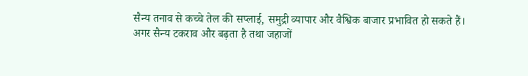सैन्य तनाव से कच्चे तेल की सप्लाई, समुद्री व्यापार और वैश्विक बाजार प्रभावित हो सकते हैं।
अगर सैन्य टकराव और बढ़ता है तथा जहाजों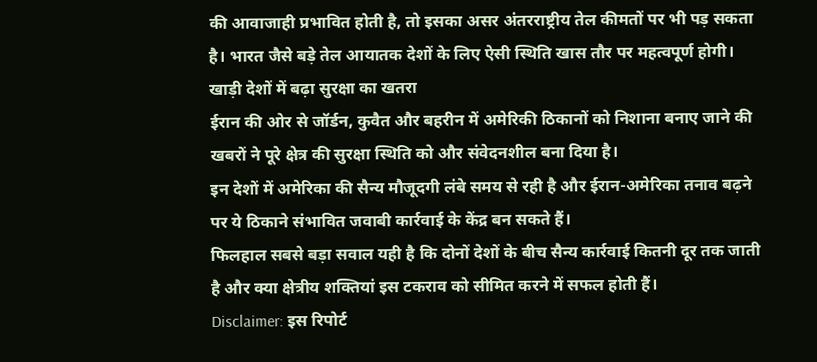की आवाजाही प्रभावित होती है, तो इसका असर अंतरराष्ट्रीय तेल कीमतों पर भी पड़ सकता है। भारत जैसे बड़े तेल आयातक देशों के लिए ऐसी स्थिति खास तौर पर महत्वपूर्ण होगी।
खाड़ी देशों में बढ़ा सुरक्षा का खतरा
ईरान की ओर से जॉर्डन, कुवैत और बहरीन में अमेरिकी ठिकानों को निशाना बनाए जाने की खबरों ने पूरे क्षेत्र की सुरक्षा स्थिति को और संवेदनशील बना दिया है।
इन देशों में अमेरिका की सैन्य मौजूदगी लंबे समय से रही है और ईरान-अमेरिका तनाव बढ़ने पर ये ठिकाने संभावित जवाबी कार्रवाई के केंद्र बन सकते हैं।
फिलहाल सबसे बड़ा सवाल यही है कि दोनों देशों के बीच सैन्य कार्रवाई कितनी दूर तक जाती है और क्या क्षेत्रीय शक्तियां इस टकराव को सीमित करने में सफल होती हैं।
Disclaimer: इस रिपोर्ट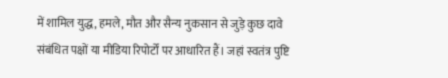में शामिल युद्ध, हमले, मौत और सैन्य नुकसान से जुड़े कुछ दावे संबंधित पक्षों या मीडिया रिपोर्टों पर आधारित हैं। जहां स्वतंत्र पुष्टि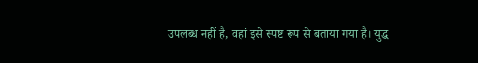उपलब्ध नहीं है, वहां इसे स्पष्ट रूप से बताया गया है। युद्ध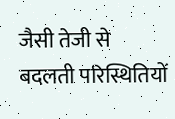जैसी तेजी से बदलती परिस्थितियों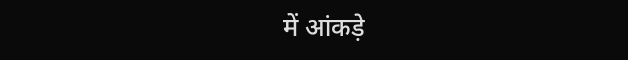में आंकड़े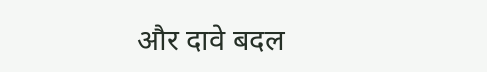और दावे बदल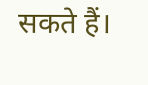सकते हैं।